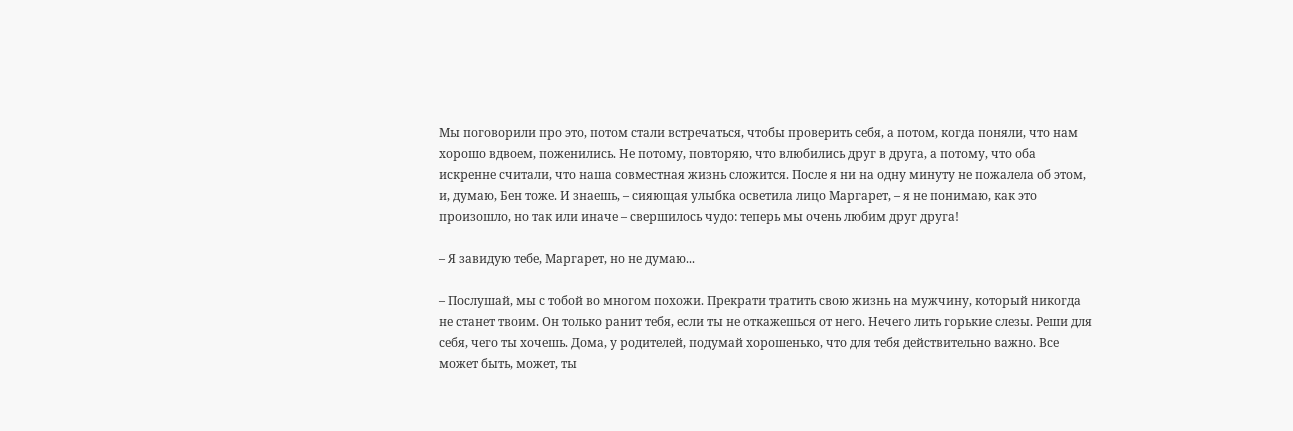Мы поговорили про это, потом стали встречаться, чтобы проверить себя, а потом, когда поняли, что нам хорошо вдвоем, поженились. Не потому, повторяю, что влюбились друг в друга, а потому, что оба искренне считали, что наша совместная жизнь сложится. После я ни на одну минуту не пожалела об этом, и, думаю, Бен тоже. И знаешь, – сияющая улыбка осветила лицо Маргарет, – я не понимаю, как это произошло, но так или иначе – свершилось чудо: теперь мы очень любим друг друга!

– Я завидую тебе, Маргарет, но не думаю...

– Послушай, мы с тобой во многом похожи. Прекрати тратить свою жизнь на мужчину, который никогда не станет твоим. Он только ранит тебя, если ты не откажешься от него. Нечего лить горькие слезы. Реши для себя, чего ты хочешь. Дома, у родителей, подумай хорошенько, что для тебя действительно важно. Все может быть, может, ты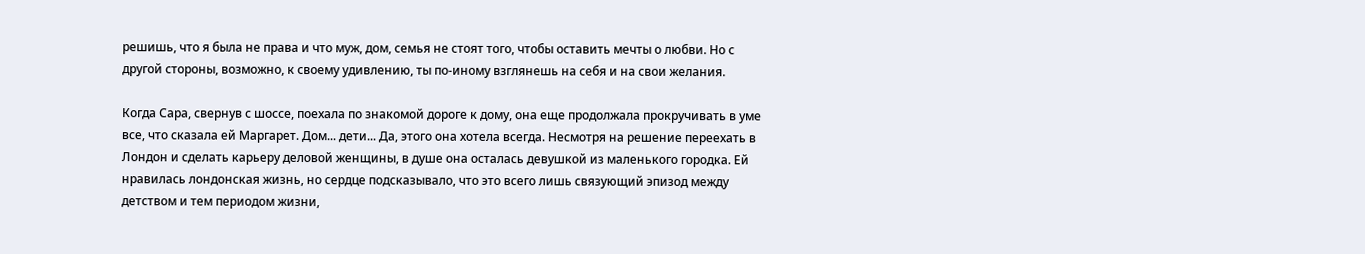решишь, что я была не права и что муж, дом, семья не стоят того, чтобы оставить мечты о любви. Но с другой стороны, возможно, к своему удивлению, ты по-иному взглянешь на себя и на свои желания.

Когда Сара, свернув с шоссе, поехала по знакомой дороге к дому, она еще продолжала прокручивать в уме все, что сказала ей Маргарет. Дом... дети... Да, этого она хотела всегда. Несмотря на решение переехать в Лондон и сделать карьеру деловой женщины, в душе она осталась девушкой из маленького городка. Ей нравилась лондонская жизнь, но сердце подсказывало, что это всего лишь связующий эпизод между детством и тем периодом жизни,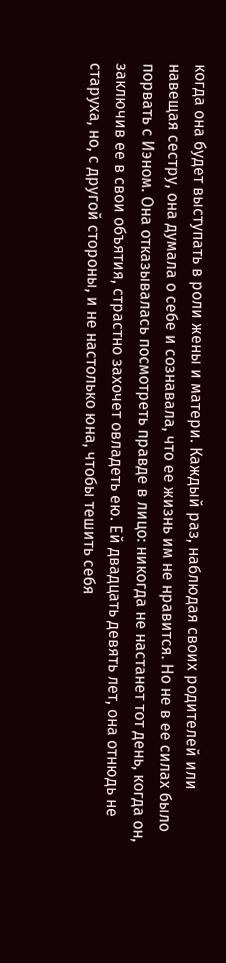когда она будет выступать в роли жены и матери. Каждый раз, наблюдая своих родителей или навещая сестру, она думала о себе и сознавала, что ее жизнь им не нравится. Но не в ее силах было порвать с Иэном. Она отказывалась посмотреть правде в лицо: никогда не настанет тот день, когда он, заключив ее в свои объятия, страстно захочет овладеть ею. Ей двадцать девять лет, она отнюдь не старуха, но, с другой стороны, и не настолько юна, чтобы тешить себя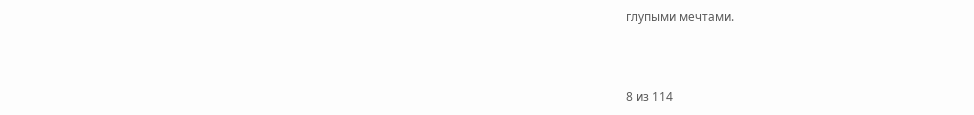глупыми мечтами.



8 из 114